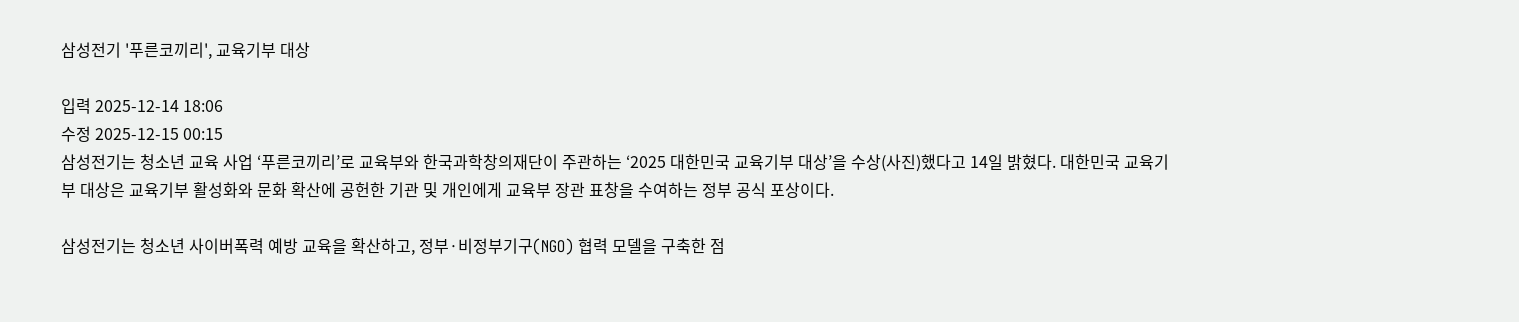삼성전기 '푸른코끼리', 교육기부 대상

입력 2025-12-14 18:06
수정 2025-12-15 00:15
삼성전기는 청소년 교육 사업 ‘푸른코끼리’로 교육부와 한국과학창의재단이 주관하는 ‘2025 대한민국 교육기부 대상’을 수상(사진)했다고 14일 밝혔다. 대한민국 교육기부 대상은 교육기부 활성화와 문화 확산에 공헌한 기관 및 개인에게 교육부 장관 표창을 수여하는 정부 공식 포상이다.

삼성전기는 청소년 사이버폭력 예방 교육을 확산하고, 정부·비정부기구(NGO) 협력 모델을 구축한 점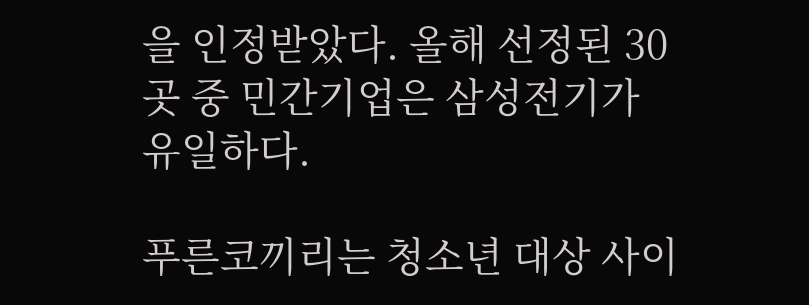을 인정받았다. 올해 선정된 30곳 중 민간기업은 삼성전기가 유일하다.

푸른코끼리는 청소년 대상 사이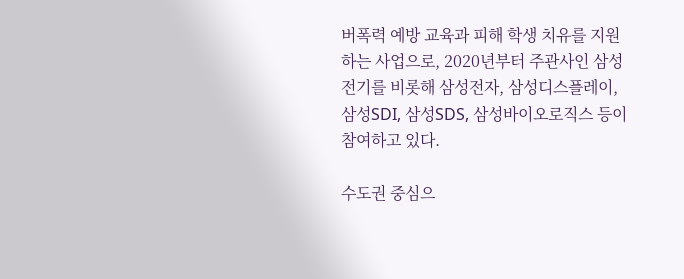버폭력 예방 교육과 피해 학생 치유를 지원하는 사업으로, 2020년부터 주관사인 삼성전기를 비롯해 삼성전자, 삼성디스플레이, 삼성SDI, 삼성SDS, 삼성바이오로직스 등이 참여하고 있다.

수도권 중심으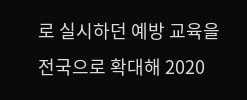로 실시하던 예방 교육을 전국으로 확대해 2020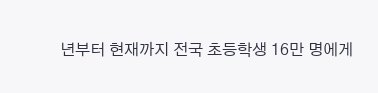년부터 현재까지 전국 초등학생 16만 명에게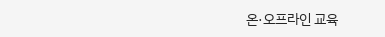온·오프라인 교육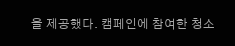을 제공했다. 캠페인에 참여한 청소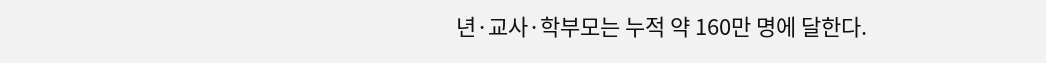년·교사·학부모는 누적 약 160만 명에 달한다.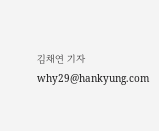김채연 기자 why29@hankyung.com